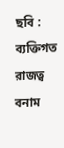ছবি : ব্যক্তিগত রাজত্ব বনাম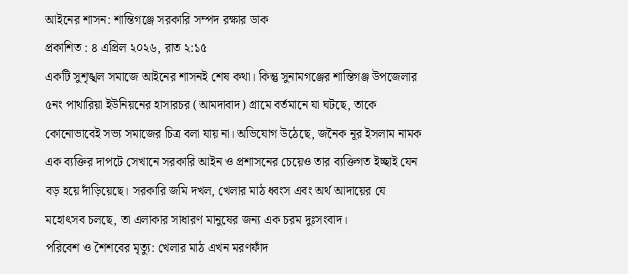আইনের শাসন: শান্তিগঞ্জে সরকারি সম্পদ রক্ষার ডাক
প্রকাশিত : ৪ এপ্রিল ২০২৬, রাত ২:১৫
একটি সুশৃঙ্খল সমাজে আইনের শাসনই শেষ কথা। কিন্তু সুনামগঞ্জের শান্তিগঞ্জ উপজেলার ৫নং পাথারিয়া ইউনিয়নের হাসারচর (আমদাবাদ) গ্রামে বর্তমানে যা ঘটছে, তাকে কোনোভাবেই সভ্য সমাজের চিত্র বলা যায় না। অভিযোগ উঠেছে, জনৈক নূর ইসলাম নামক এক ব্যক্তির দাপটে সেখানে সরকারি আইন ও প্রশাসনের চেয়েও তার ব্যক্তিগত ইচ্ছাই যেন বড় হয়ে দাঁড়িয়েছে। সরকারি জমি দখল, খেলার মাঠ ধ্বংস এবং অর্থ আদায়ের যে মহোৎসব চলছে, তা এলাকার সাধারণ মানুষের জন্য এক চরম দুঃসংবাদ।
পরিবেশ ও শৈশবের মৃত্যু: খেলার মাঠ এখন মরণফাঁদ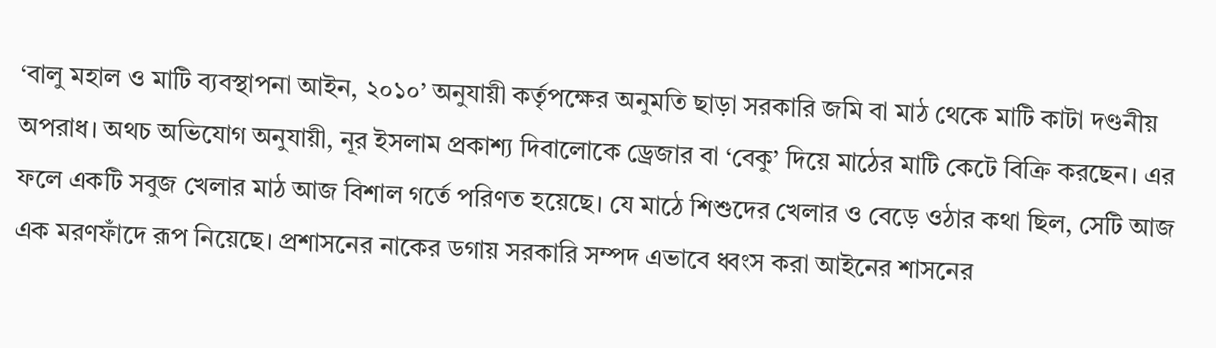‘বালু মহাল ও মাটি ব্যবস্থাপনা আইন, ২০১০’ অনুযায়ী কর্তৃপক্ষের অনুমতি ছাড়া সরকারি জমি বা মাঠ থেকে মাটি কাটা দণ্ডনীয় অপরাধ। অথচ অভিযোগ অনুযায়ী, নূর ইসলাম প্রকাশ্য দিবালোকে ড্রেজার বা ‘বেকু’ দিয়ে মাঠের মাটি কেটে বিক্রি করছেন। এর ফলে একটি সবুজ খেলার মাঠ আজ বিশাল গর্তে পরিণত হয়েছে। যে মাঠে শিশুদের খেলার ও বেড়ে ওঠার কথা ছিল, সেটি আজ এক মরণফাঁদে রূপ নিয়েছে। প্রশাসনের নাকের ডগায় সরকারি সম্পদ এভাবে ধ্বংস করা আইনের শাসনের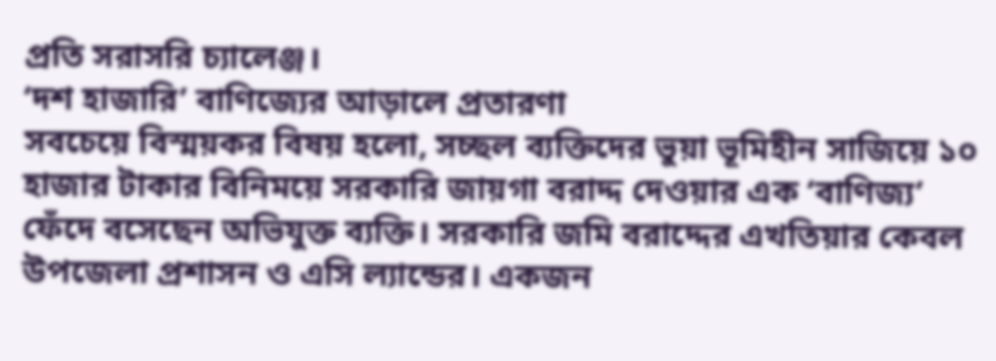প্রতি সরাসরি চ্যালেঞ্জ।
‘দশ হাজারি’ বাণিজ্যের আড়ালে প্রতারণা
সবচেয়ে বিস্ময়কর বিষয় হলো, সচ্ছল ব্যক্তিদের ভুয়া ভূমিহীন সাজিয়ে ১০ হাজার টাকার বিনিময়ে সরকারি জায়গা বরাদ্দ দেওয়ার এক ‘বাণিজ্য’ ফেঁদে বসেছেন অভিযুক্ত ব্যক্তি। সরকারি জমি বরাদ্দের এখতিয়ার কেবল উপজেলা প্রশাসন ও এসি ল্যান্ডের। একজন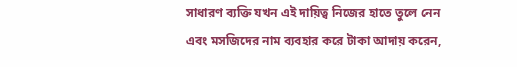সাধারণ ব্যক্তি যখন এই দায়িত্ব নিজের হাতে তুলে নেন এবং মসজিদের নাম ব্যবহার করে টাকা আদায় করেন,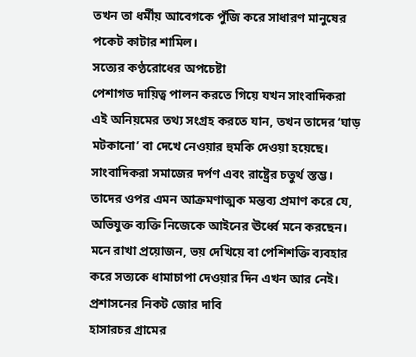তখন তা ধর্মীয় আবেগকে পুঁজি করে সাধারণ মানুষের পকেট কাটার শামিল।
সত্যের কণ্ঠরোধের অপচেষ্টা
পেশাগত দায়িত্ব পালন করতে গিয়ে যখন সাংবাদিকরা এই অনিয়মের তথ্য সংগ্রহ করতে যান, তখন তাদের ‘ঘাড় মটকানো’ বা দেখে নেওয়ার হুমকি দেওয়া হয়েছে। সাংবাদিকরা সমাজের দর্পণ এবং রাষ্ট্রের চতুর্থ স্তম্ভ। তাদের ওপর এমন আক্রমণাত্মক মন্তব্য প্রমাণ করে যে, অভিযুক্ত ব্যক্তি নিজেকে আইনের ঊর্ধ্বে মনে করছেন। মনে রাখা প্রয়োজন, ভয় দেখিয়ে বা পেশিশক্তি ব্যবহার করে সত্যকে ধামাচাপা দেওয়ার দিন এখন আর নেই।
প্রশাসনের নিকট জোর দাবি
হাসারচর গ্রামের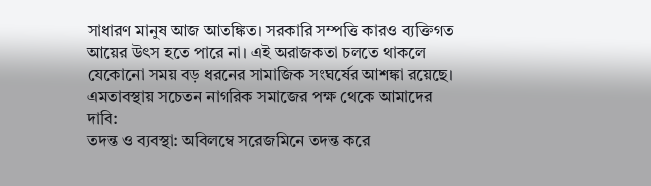সাধারণ মানুষ আজ আতঙ্কিত। সরকারি সম্পত্তি কারও ব্যক্তিগত আয়ের উৎস হতে পারে না। এই অরাজকতা চলতে থাকলে যেকোনো সময় বড় ধরনের সামাজিক সংঘর্ষের আশঙ্কা রয়েছে। এমতাবস্থায় সচেতন নাগরিক সমাজের পক্ষ থেকে আমাদের দাবি:
তদন্ত ও ব্যবস্থা: অবিলম্বে সরেজমিনে তদন্ত করে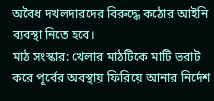অবৈধ দখলদারদের বিরুদ্ধে কঠোর আইনি ব্যবস্থা নিতে হবে।
মাঠ সংস্কার: খেলার মাঠটিকে মাটি ভরাট করে পূর্বের অবস্থায় ফিরিয়ে আনার নির্দেশ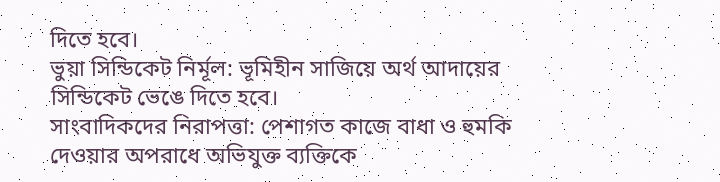দিতে হবে।
ভুয়া সিন্ডিকেট নির্মূল: ভূমিহীন সাজিয়ে অর্থ আদায়ের সিন্ডিকেট ভেঙে দিতে হবে।
সাংবাদিকদের নিরাপত্তা: পেশাগত কাজে বাধা ও হুমকি দেওয়ার অপরাধে অভিযুক্ত ব্যক্তিকে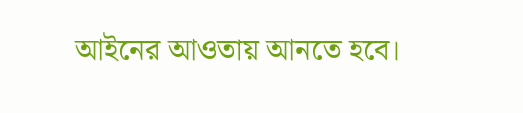আইনের আওতায় আনতে হবে।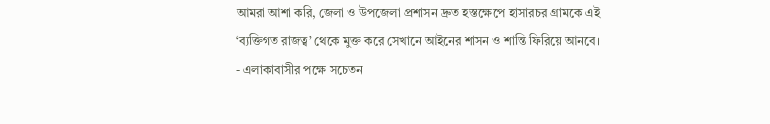আমরা আশা করি, জেলা ও উপজেলা প্রশাসন দ্রুত হস্তক্ষেপে হাসারচর গ্রামকে এই ‘ব্যক্তিগত রাজত্ব’ থেকে মুক্ত করে সেখানে আইনের শাসন ও শান্তি ফিরিয়ে আনবে।
- এলাকাবাসীর পক্ষে সচেতন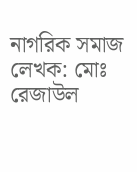নাগরিক সমাজ
লেখক: মোঃ রেজাউল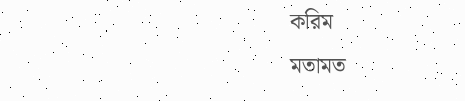করিম
মতামত